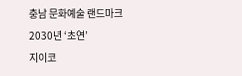충남 문화예술 랜드마크 2030년 ‘초연’
지이코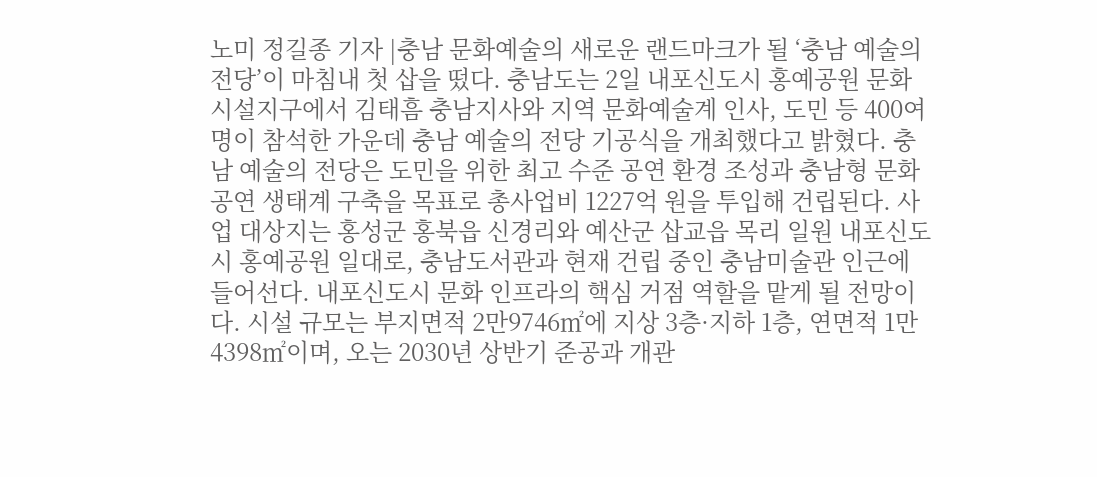노미 정길종 기자 |충남 문화예술의 새로운 랜드마크가 될 ‘충남 예술의 전당’이 마침내 첫 삽을 떴다. 충남도는 2일 내포신도시 홍예공원 문화시설지구에서 김태흠 충남지사와 지역 문화예술계 인사, 도민 등 400여 명이 참석한 가운데 충남 예술의 전당 기공식을 개최했다고 밝혔다. 충남 예술의 전당은 도민을 위한 최고 수준 공연 환경 조성과 충남형 문화공연 생태계 구축을 목표로 총사업비 1227억 원을 투입해 건립된다. 사업 대상지는 홍성군 홍북읍 신경리와 예산군 삽교읍 목리 일원 내포신도시 홍예공원 일대로, 충남도서관과 현재 건립 중인 충남미술관 인근에 들어선다. 내포신도시 문화 인프라의 핵심 거점 역할을 맡게 될 전망이다. 시설 규모는 부지면적 2만9746㎡에 지상 3층·지하 1층, 연면적 1만4398㎡이며, 오는 2030년 상반기 준공과 개관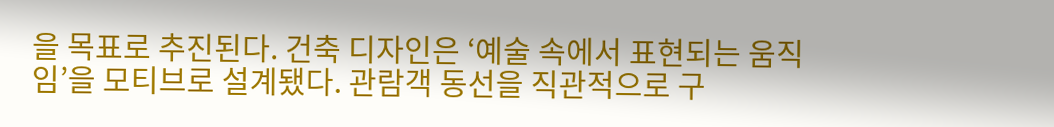을 목표로 추진된다. 건축 디자인은 ‘예술 속에서 표현되는 움직임’을 모티브로 설계됐다. 관람객 동선을 직관적으로 구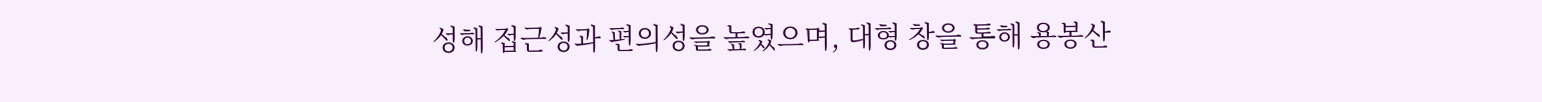성해 접근성과 편의성을 높였으며, 대형 창을 통해 용봉산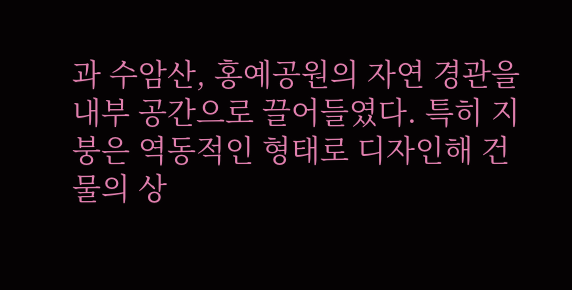과 수암산, 홍예공원의 자연 경관을 내부 공간으로 끌어들였다. 특히 지붕은 역동적인 형태로 디자인해 건물의 상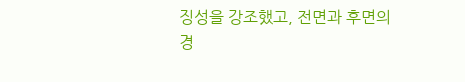징성을 강조했고, 전면과 후면의 경